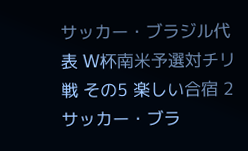サッカー・ブラジル代表 W杯南米予選対チリ戦 その5 楽しい合宿 2
サッカー・ブラ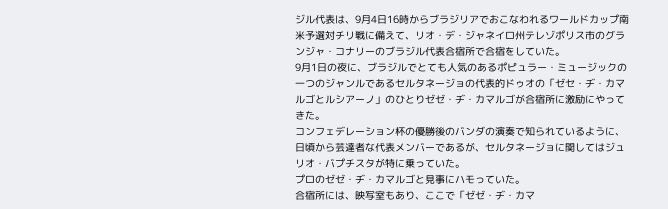ジル代表は、9月4日16時からブラジリアでおこなわれるワールドカップ南米予選対チリ戦に備えて、リオ・デ・ジャネイロ州テレゾポリス市のグランジャ・コナリーのブラジル代表合宿所で合宿をしていた。
9月1日の夜に、ブラジルでとても人気のあるポピュラー・ミュージックの一つのジャンルであるセルタネージョの代表的ドゥオの「ゼセ・ヂ・カマルゴとルシアーノ」のひとりゼゼ・ヂ・カマルゴが合宿所に激励にやってきた。
コンフェデレーション杯の優勝後のバンダの演奏で知られているように、日頃から芸達者な代表メンバーであるが、セルタネージョに関してはジュリオ・バプチスタが特に乗っていた。
プロのゼゼ・ヂ・カマルゴと見事にハモっていた。
合宿所には、映写室もあり、ここで「ゼゼ・ヂ・カマ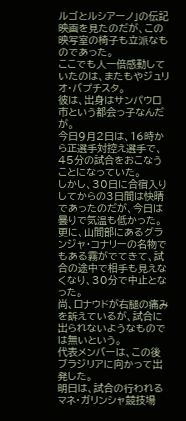ルゴとルシアーノ」の伝記映画を見たのだが、この映写室の椅子も立派なものであった。
ここでも人一倍感動していたのは、またもやジュリオ・バプチスタ。
彼は、出身はサンパウロ市という都会っ子なんだが。
今日9月2日は、16時から正選手対控え選手で、45分の試合をおこなうことになっていた。
しかし、30日に合宿入りしてからの3日間は快晴であったのだが、今日は曇りで気温も低かった。
更に、山間部にあるグランジャ・コナリーの名物でもある霧がでてきて、試合の途中で相手も見えなくなり、30分で中止となった。
尚、ロナウドが右腿の痛みを訴えているが、試合に出られないようなものでは無いという。
代表メンバーは、この後ブラジリアに向かって出発した。
明日は、試合の行われるマネ・ガリンシャ競技場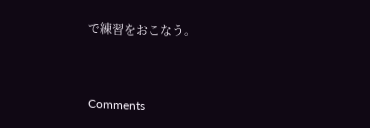で練習をおこなう。




Comments